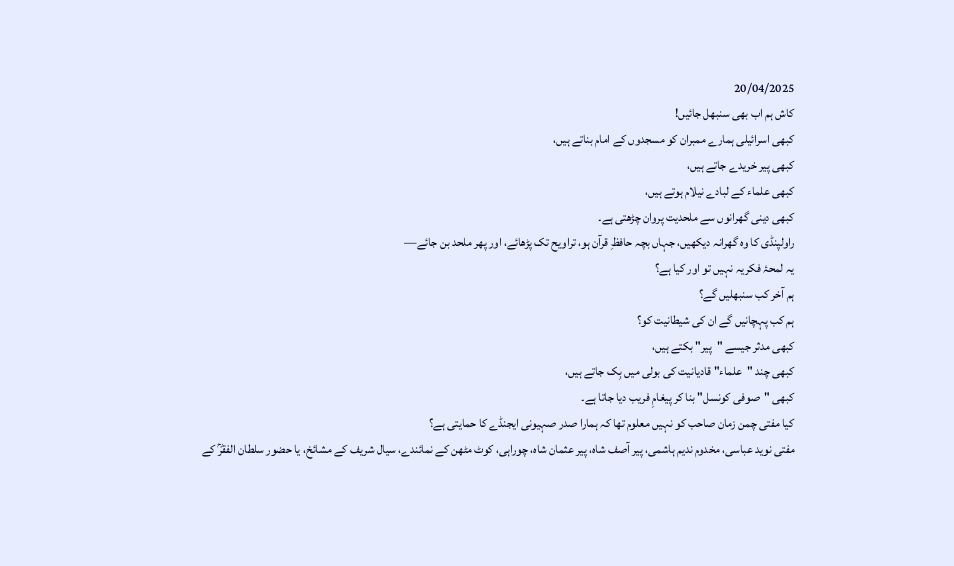20/04/2025
کاش ہم اب بھی سنبھل جائیں!
کبھی اسرائیلی ہمارے ممبران کو مسجدوں کے امام بناتے ہیں،
کبھی پیر خریدے جاتے ہیں،
کبھی علماء کے لبادے نیلام ہوتے ہیں،
کبھی دینی گھرانوں سے ملحدیت پروان چڑھتی ہے۔
راولپنڈی کا وہ گھرانہ دیکھیں، جہاں بچہ حافظِ قرآن ہو، تراویح تک پڑھائے، اور پھر ملحد بن جائے—
یہ لمحۂ فکریہ نہیں تو اور کیا ہے؟
ہم آخر کب سنبھلیں گے؟
ہم کب پہچانیں گے ان کی شیطانیت کو؟
کبھی مدثر جیسے "پیر" بکتے ہیں،
کبھی چند "علماء" قادیانیت کی بولی میں بِک جاتے ہیں،
کبھی "صوفی کونسل" بنا کر پیغامِ فریب دیا جاتا ہے۔
کیا مفتی چمن زمان صاحب کو نہیں معلوم تھا کہ ہمارا صدر صہیونی ایجنڈے کا حمایتی ہے؟
مفتی نوید عباسی، مخدوم ندیم ہاشمی، پیر آصف شاہ، پیر عثمان شاہ، چوراہی، کوٹ مٹھن کے نمائندے، سیال شریف کے مشائخ، یا حضور سلطان الفقرؒ کے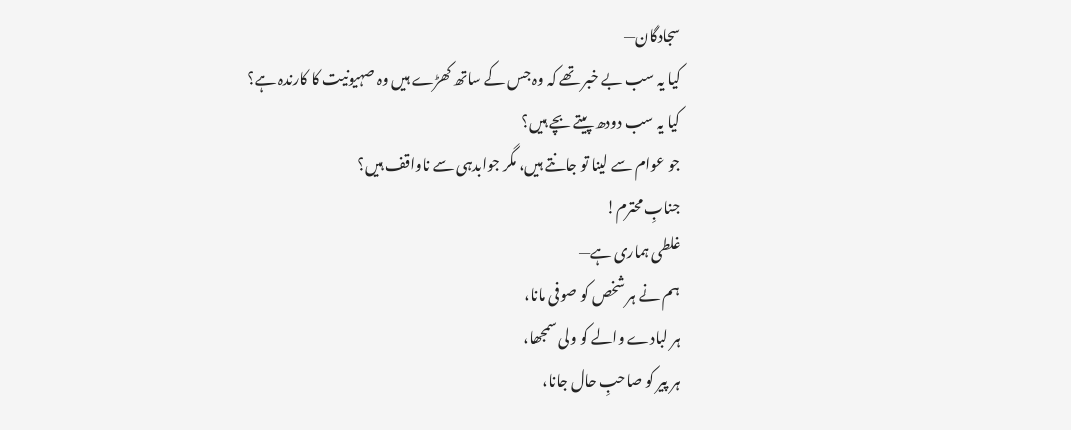سجادگان—
کیا یہ سب بے خبر تھے کہ وہ جس کے ساتھ کھڑے ہیں وہ صہیونیت کا کارندہ ہے؟
کیا یہ سب دودھ پیتے بچے ہیں؟
جو عوام سے لینا تو جانتے ہیں، مگر جوابدہی سے ناواقف ہیں؟
جنابِ محترم!
غلطی ہماری ہے—
ہم نے ہر شخص کو صوفی مانا،
ہر لبادے والے کو ولی سمجھا،
ہر پیر کو صاحبِ حال جانا،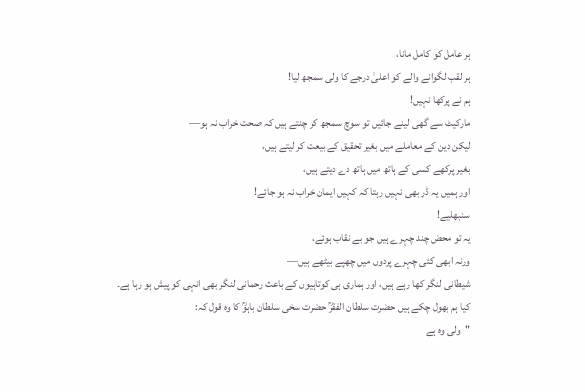ہر عامل کو کامل مانا،
ہر لقب لگوانے والے کو اعلیٰ درجے کا ولی سمجھ لیا!
ہم نے پرکھا نہیں!
مارکیٹ سے گھی لینے جائیں تو سوچ سمجھ کر چنتے ہیں کہ صحت خراب نہ ہو—
لیکن دین کے معاملے میں بغیر تحقیق کے بیعت کر لیتے ہیں،
بغیر پرکھے کسی کے ہاتھ میں ہاتھ دے دیتے ہیں،
اور ہمیں یہ ڈر بھی نہیں رہتا کہ کہیں ایمان خراب نہ ہو جائے!
سنبھلیے!
یہ تو محض چند چہرے ہیں جو بے نقاب ہوئے،
ورنہ ابھی کئی چہرے پردوں میں چھپے بیٹھے ہیں—
شیطانی لنگر کھا رہے ہیں، اور ہماری ہی کوتاہیوں کے باعث رحمانی لنگر بھی انہی کو پیش ہو رہا ہے۔
کیا ہم بھول چکے ہیں حضرت سلطان الفقرؒ حضرت سخی سلطان باہوؒ کا وہ قول کہ:
"ولی وہ ہے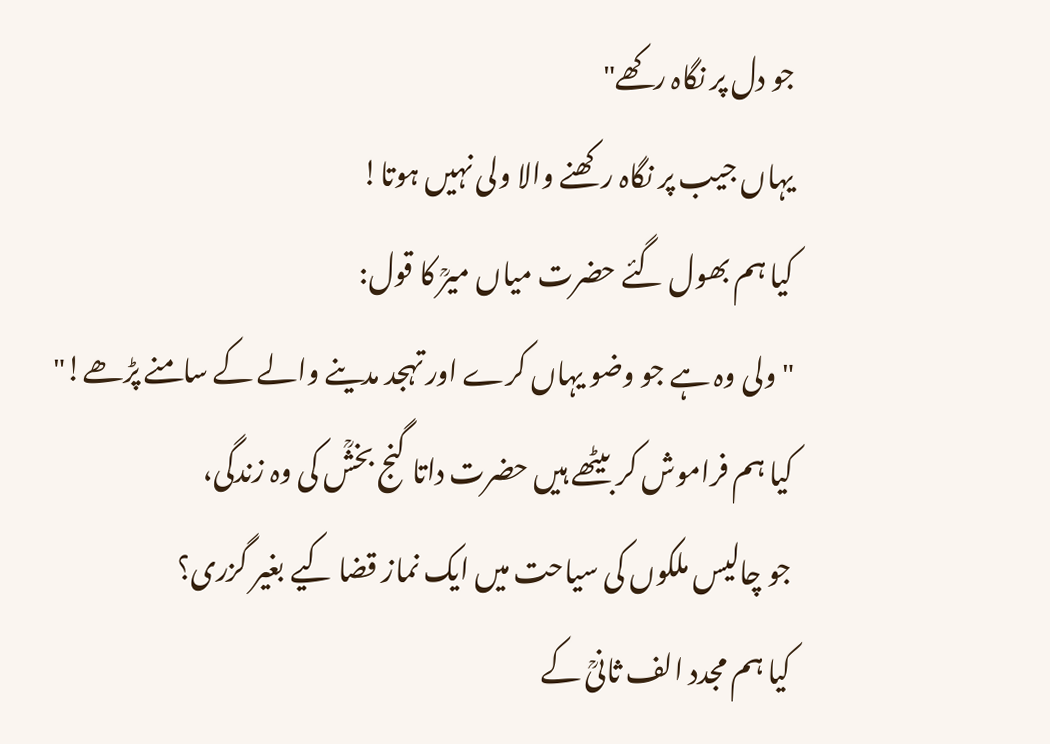جو دل پر نگاہ رکھے"
یہاں جیب پر نگاہ رکھنے والا ولی نہیں ہوتا!
کیا ہم بھول گئے حضرت میاں میرؒ کا قول:
"ولی وہ ہے جو وضو یہاں کرے اور تہجد مدینے والے کے سامنے پڑھے!"
کیا ہم فراموش کر بیٹھے ہیں حضرت داتا گنج بخشؒ کی وہ زندگی،
جو چالیس ملکوں کی سیاحت میں ایک نماز قضا کیے بغیر گزری؟
کیا ہم مجدد الف ثانیؒ کے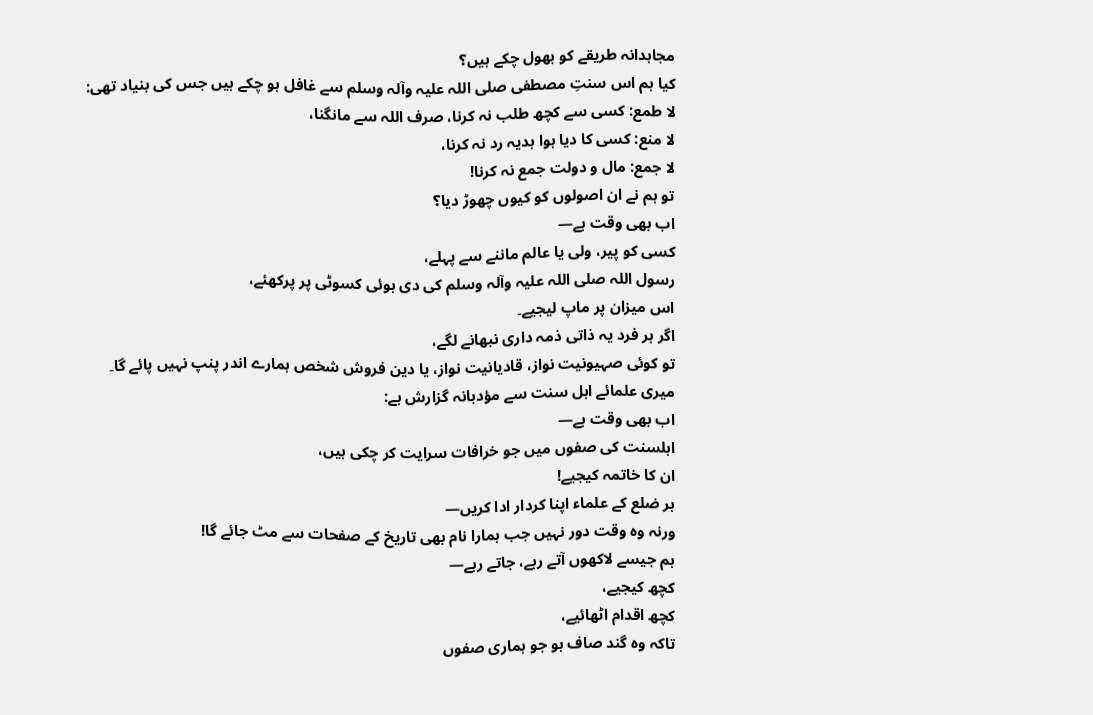مجاہدانہ طریقے کو بھول چکے ہیں؟
کیا ہم اس سنتِ مصطفی صلی اللہ علیہ وآلہ وسلم سے غافل ہو چکے ہیں جس کی بنیاد تھی:
لا طمع: کسی سے کچھ طلب نہ کرنا، صرف اللہ سے مانگنا،
لا منع: کسی کا دیا ہوا ہدیہ رد نہ کرنا،
لا جمع: مال و دولت جمع نہ کرنا!
تو ہم نے ان اصولوں کو کیوں چھوڑ دیا؟
اب بھی وقت ہے—
کسی کو پیر، ولی یا عالم ماننے سے پہلے،
رسول اللہ صلی اللہ علیہ وآلہ وسلم کی دی ہوئی کسوٹی پر پرکھئے،
اس میزان پر ماپ لیجیے۔
اگر ہر فرد یہ ذاتی ذمہ داری نبھانے لگے،
تو کوئی صہیونیت نواز، قادیانیت نواز، یا دین فروش شخص ہمارے اندر پنپ نہیں پائے گا۔
میری علمائے اہل سنت سے مؤدبانہ گزارش ہے:
اب بھی وقت ہے—
اہلسنت کی صفوں میں جو خرافات سرایت کر چکی ہیں،
ان کا خاتمہ کیجیے!
ہر ضلع کے علماء اپنا کردار ادا کریں—
ورنہ وہ وقت دور نہیں جب ہمارا نام بھی تاریخ کے صفحات سے مٹ جائے گا!
ہم جیسے لاکھوں آتے رہے، جاتے رہے—
کچھ کیجیے،
کچھ اقدام اٹھائیے،
تاکہ وہ گند صاف ہو جو ہماری صفوں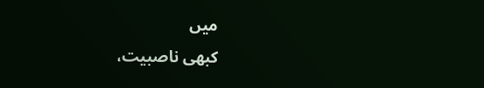میں
کبھی ناصبیت،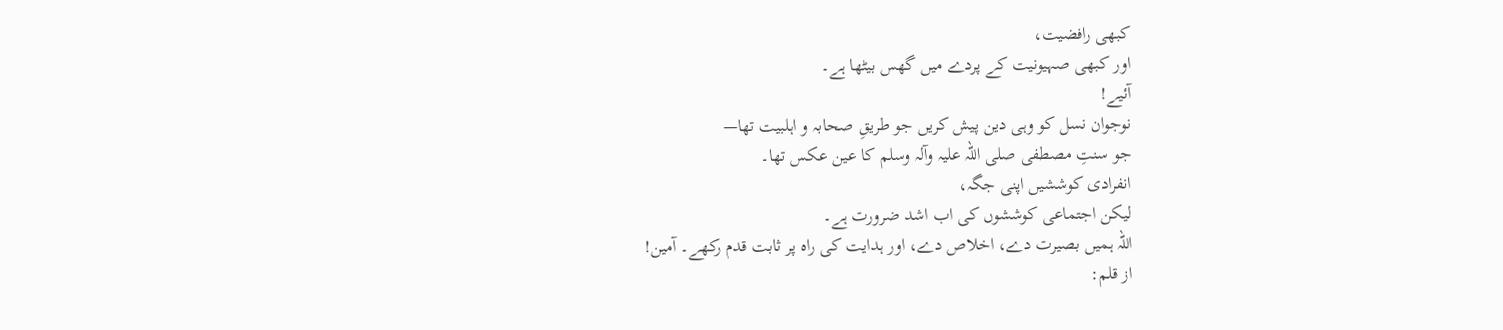کبھی رافضیت،
اور کبھی صہیونیت کے پردے میں گھس بیٹھا ہے۔
آئیے!
نوجوان نسل کو وہی دین پیش کریں جو طریقِ صحابہ و اہلبیت تھا—
جو سنتِ مصطفی صلی اللہ علیہ وآلہ وسلم کا عین عکس تھا۔
انفرادی کوششیں اپنی جگہ،
لیکن اجتماعی کوششوں کی اب اشد ضرورت ہے۔
اللہ ہمیں بصیرت دے، اخلاص دے، اور ہدایت کی راہ پر ثابت قدم رکھے۔ آمین!
از قلم: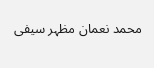محمد نعمان مظہر سیفی